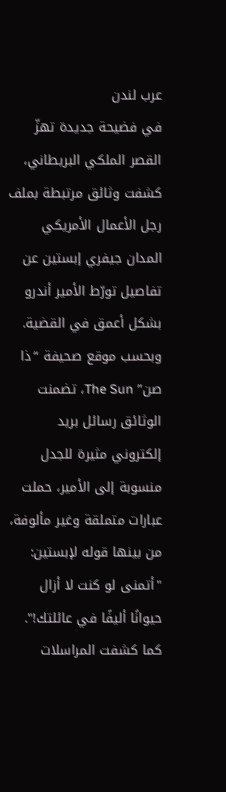عرب لندن
في فضيحة جديدة تهزّ القصر الملكي البريطاني، كشفت وثائق مرتبطة بملف رجل الأعمال الأمريكي المدان جيفري إبستين عن تفاصيل تورّط الأمير أندرو بشكل أعمق في القضية.
وبحسب موقع صحيفة “ذا صن” The Sun، تضمنت الوثائق رسائل بريد إلكتروني مثيرة للجدل منسوبة إلى الأمير، حملت عبارات متملقة وغير مألوفة، من بينها قوله لإبستين: "أتمنى لو كنت لا أزال حيوانًا أليفًا في عائلتك!". كما كشفت المراسلات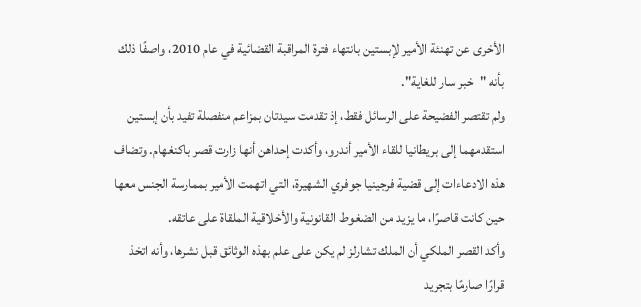الأخرى عن تهنئة الأمير لإبستين بانتهاء فترة المراقبة القضائية في عام 2010، واصفًا ذلك بأنه "خبر سار للغاية".
ولم تقتصر الفضيحة على الرسائل فقط، إذ تقدمت سيدتان بمزاعم منفصلة تفيد بأن إبستين استقدمهما إلى بريطانيا للقاء الأمير أندرو، وأكدت إحداهن أنها زارت قصر باكنغهام. وتضاف هذه الادعاءات إلى قضية فرجينيا جوفري الشهيرة، التي اتهمت الأمير بممارسة الجنس معها حين كانت قاصرًا، ما يزيد من الضغوط القانونية والأخلاقية الملقاة على عاتقه.
وأكد القصر الملكي أن الملك تشارلز لم يكن على علم بهذه الوثائق قبل نشرها، وأنه اتخذ قرارًا صارمًا بتجريد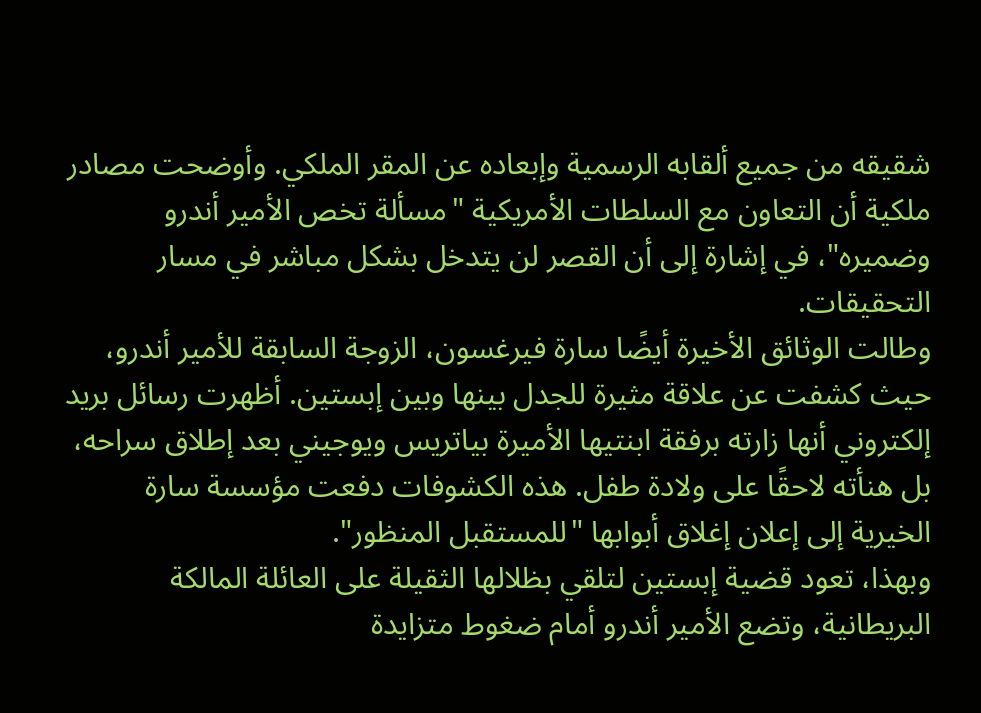شقيقه من جميع ألقابه الرسمية وإبعاده عن المقر الملكي. وأوضحت مصادر ملكية أن التعاون مع السلطات الأمريكية "مسألة تخص الأمير أندرو وضميره"، في إشارة إلى أن القصر لن يتدخل بشكل مباشر في مسار التحقيقات.
وطالت الوثائق الأخيرة أيضًا سارة فيرغسون، الزوجة السابقة للأمير أندرو، حيث كشفت عن علاقة مثيرة للجدل بينها وبين إبستين. أظهرت رسائل بريد إلكتروني أنها زارته برفقة ابنتيها الأميرة بياتريس ويوجيني بعد إطلاق سراحه، بل هنأته لاحقًا على ولادة طفل. هذه الكشوفات دفعت مؤسسة سارة الخيرية إلى إعلان إغلاق أبوابها "للمستقبل المنظور".
وبهذا، تعود قضية إبستين لتلقي بظلالها الثقيلة على العائلة المالكة البريطانية، وتضع الأمير أندرو أمام ضغوط متزايدة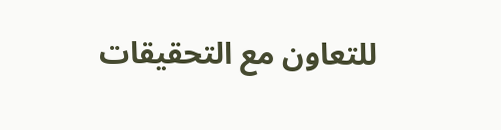للتعاون مع التحقيقات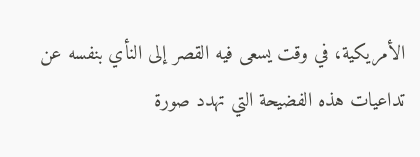الأمريكية، في وقت يسعى فيه القصر إلى النأي بنفسه عن تداعيات هذه الفضيحة التي تهدد صورة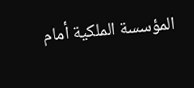المؤسسة الملكية أمام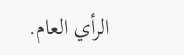الرأي العام.